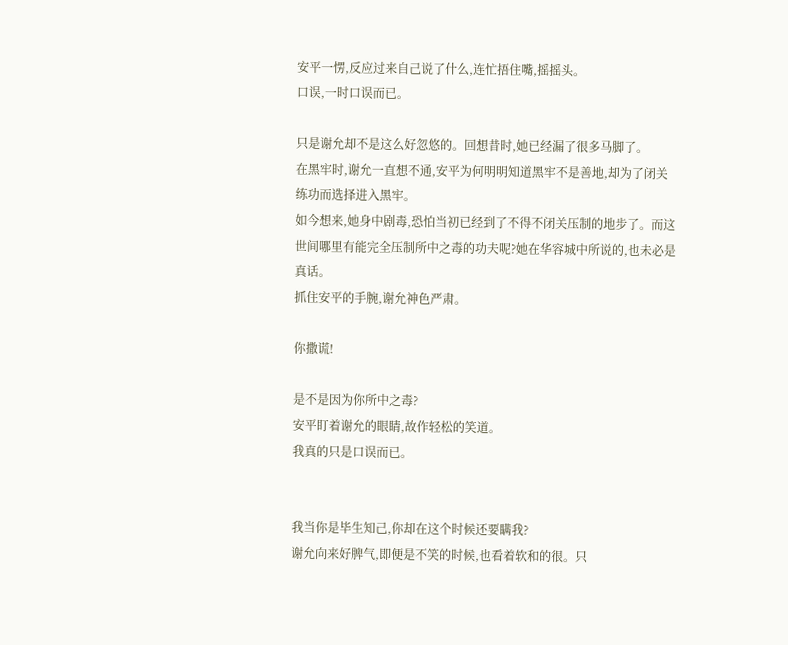安平一愣,反应过来自己说了什么,连忙捂住嘴,摇摇头。
口误,一时口误而已。

只是谢允却不是这么好忽悠的。回想昔时,她已经漏了很多马脚了。
在黑牢时,谢允一直想不通,安平为何明明知道黑牢不是善地,却为了闭关练功而选择进入黑牢。
如今想来,她身中剧毒,恐怕当初已经到了不得不闭关压制的地步了。而这世间哪里有能完全压制所中之毒的功夫呢?她在华容城中所说的,也未必是真话。
抓住安平的手腕,谢允神色严肃。

你撒谎!

是不是因为你所中之毒?
安平盯着谢允的眼睛,故作轻松的笑道。
我真的只是口误而已。


我当你是毕生知己,你却在这个时候还要瞒我?
谢允向来好脾气,即便是不笑的时候,也看着软和的很。只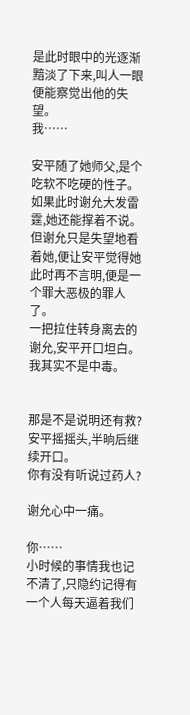是此时眼中的光逐渐黯淡了下来,叫人一眼便能察觉出他的失望。
我……

安平随了她师父,是个吃软不吃硬的性子。如果此时谢允大发雷霆,她还能撑着不说。但谢允只是失望地看着她,便让安平觉得她此时再不言明,便是一个罪大恶极的罪人了。
一把拉住转身离去的谢允,安平开口坦白。
我其实不是中毒。


那是不是说明还有救?
安平摇摇头,半晌后继续开口。
你有没有听说过药人?

谢允心中一痛。

你……
小时候的事情我也记不清了,只隐约记得有一个人每天逼着我们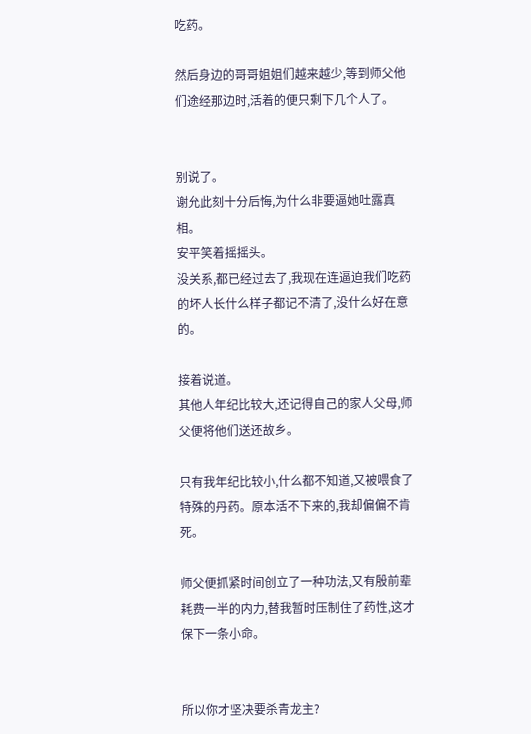吃药。

然后身边的哥哥姐姐们越来越少,等到师父他们途经那边时,活着的便只剩下几个人了。


别说了。
谢允此刻十分后悔,为什么非要逼她吐露真相。
安平笑着摇摇头。
没关系,都已经过去了,我现在连逼迫我们吃药的坏人长什么样子都记不清了,没什么好在意的。

接着说道。
其他人年纪比较大,还记得自己的家人父母,师父便将他们送还故乡。

只有我年纪比较小,什么都不知道,又被喂食了特殊的丹药。原本活不下来的,我却偏偏不肯死。

师父便抓紧时间创立了一种功法,又有殷前辈耗费一半的内力,替我暂时压制住了药性,这才保下一条小命。


所以你才坚决要杀青龙主?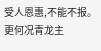受人恩惠,不能不报。更何况青龙主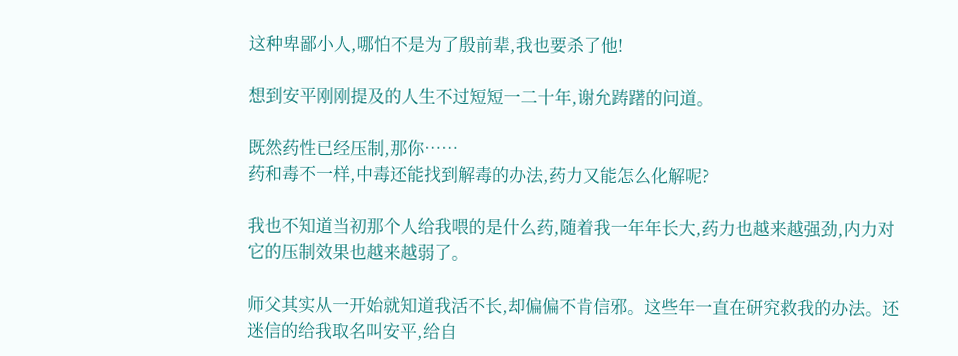这种卑鄙小人,哪怕不是为了殷前辈,我也要杀了他!

想到安平刚刚提及的人生不过短短一二十年,谢允踌躇的问道。

既然药性已经压制,那你……
药和毒不一样,中毒还能找到解毒的办法,药力又能怎么化解呢?

我也不知道当初那个人给我喂的是什么药,随着我一年年长大,药力也越来越强劲,内力对它的压制效果也越来越弱了。

师父其实从一开始就知道我活不长,却偏偏不肯信邪。这些年一直在研究救我的办法。还迷信的给我取名叫安平,给自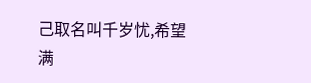己取名叫千岁忧,希望满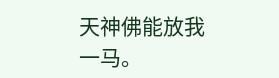天神佛能放我一马。